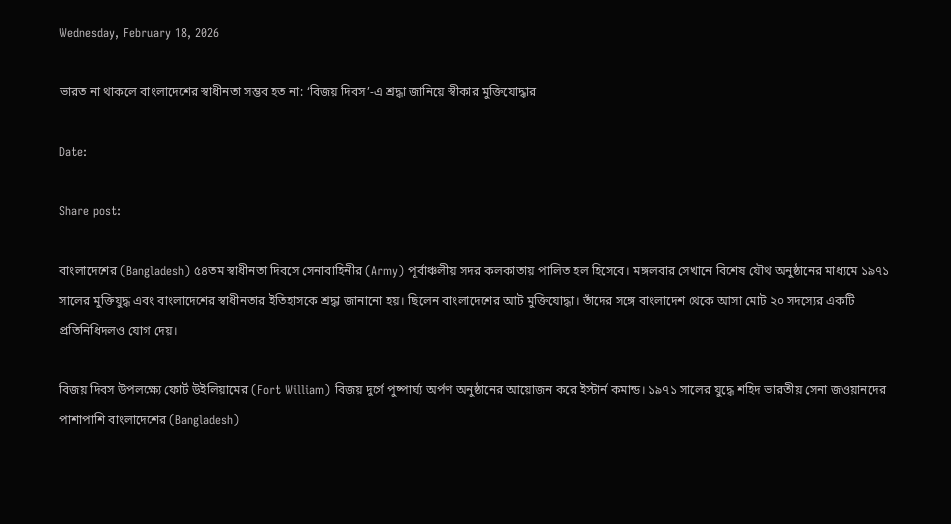Wednesday, February 18, 2026

ভারত না থাকলে বাংলাদেশের স্বাধীনতা সম্ভব হত না: ‘বিজয় দিবস’-এ শ্রদ্ধা জানিয়ে স্বীকার মুক্তিযোদ্ধার

Date:

Share post:

বাংলাদেশের (Bangladesh) ৫৪তম স্বাধীনতা দিবসে সেনাবাহিনীর (Army) পূর্বাঞ্চলীয় সদর কলকাতায় পালিত হল হিসেবে। মঙ্গলবার সেখানে বিশেষ যৌথ অনুষ্ঠানের মাধ্যমে ১৯৭১ সালের মুক্তিযুদ্ধ এবং বাংলাদেশের স্বাধীনতার ইতিহাসকে শ্রদ্ধা জানানো হয়। ছিলেন বাংলাদেশের আট মুক্তিযোদ্ধা। তাঁদের সঙ্গে বাংলাদেশ থেকে আসা মোট ২০ সদস্যের একটি প্রতিনিধিদলও যোগ দেয়।

বিজয় দিবস উপলক্ষ্যে ফোর্ট উইলিয়ামের (Fort William) বিজয় দুর্গে পুষ্পার্ঘ্য অর্পণ অনুষ্ঠানের আয়োজন করে ইস্টার্ন কমান্ড। ১৯৭১ সালের যুদ্ধে শহিদ ভারতীয় সেনা জওয়ানদের পাশাপাশি বাংলাদেশের (Bangladesh)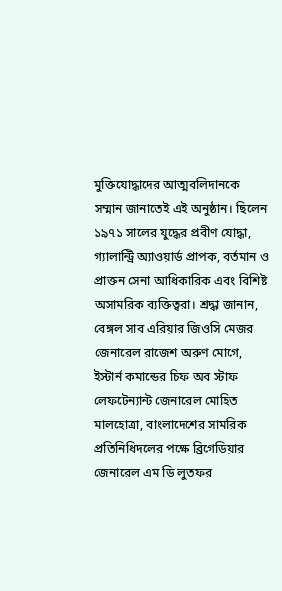মুক্তিযোদ্ধাদের আত্মবলিদানকে সম্মান জানাতেই এই অনুষ্ঠান। ছিলেন ১৯৭১ সালের যুদ্ধের প্রবীণ যোদ্ধা, গ্যালান্ট্রি অ্যাওয়ার্ড প্রাপক, বর্তমান ও প্রাক্তন সেনা আধিকারিক এবং বিশিষ্ট অসামরিক ব্যক্তিত্বরা। শ্রদ্ধা জানান, বেঙ্গল সাব এরিয়ার জিওসি মেজর জেনারেল রাজেশ অরুণ মোগে, ইস্টার্ন কমান্ডের চিফ অব স্টাফ লেফটেন্যান্ট জেনারেল মোহিত মালহোত্রা, বাংলাদেশের সামরিক প্রতিনিধিদলের পক্ষে ব্রিগেডিয়ার জেনারেল এম ডি লুতফর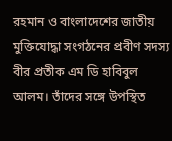রহমান ও বাংলাদেশের জাতীয় মুক্তিযোদ্ধা সংগঠনের প্রবীণ সদস্য বীর প্রতীক এম ডি হাবিবুল আলম। তাঁদের সঙ্গে উপস্থিত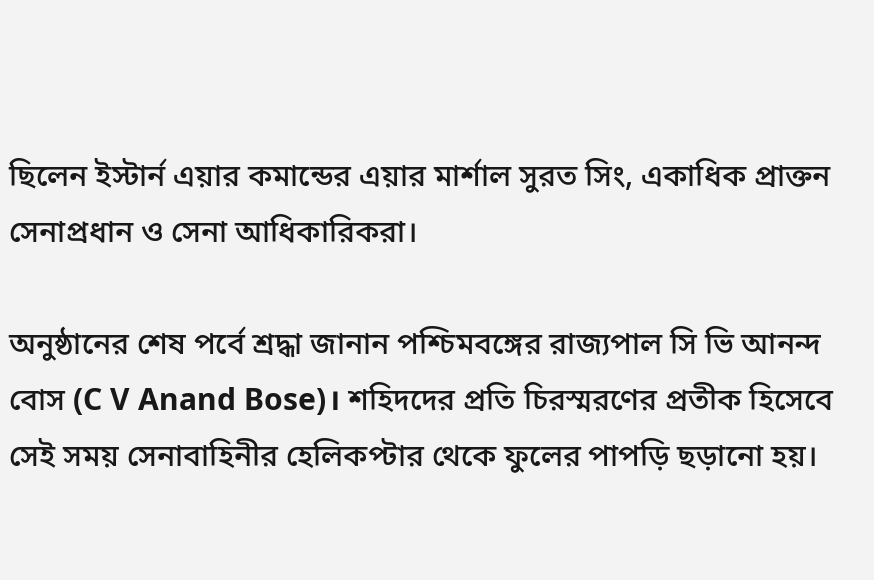ছিলেন ইস্টার্ন এয়ার কমান্ডের এয়ার মার্শাল সুরত সিং, একাধিক প্রাক্তন সেনাপ্রধান ও সেনা আধিকারিকরা।

অনুষ্ঠানের শেষ পর্বে শ্রদ্ধা জানান পশ্চিমবঙ্গের রাজ্যপাল সি ভি আনন্দ বোস (C V Anand Bose)। শহিদদের প্রতি চিরস্মরণের প্রতীক হিসেবে সেই সময় সেনাবাহিনীর হেলিকপ্টার থেকে ফুলের পাপড়ি ছড়ানো হয়।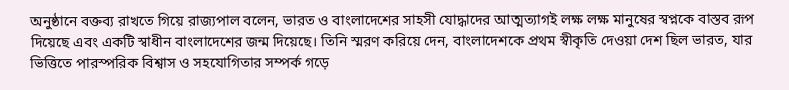অনুষ্ঠানে বক্তব্য রাখতে গিয়ে রাজ্যপাল বলেন, ভারত ও বাংলাদেশের সাহসী যোদ্ধাদের আত্মত্যাগই লক্ষ লক্ষ মানুষের স্বপ্নকে বাস্তব রূপ দিয়েছে এবং একটি স্বাধীন বাংলাদেশের জন্ম দিয়েছে। তিনি স্মরণ করিয়ে দেন, বাংলাদেশকে প্রথম স্বীকৃতি দেওয়া দেশ ছিল ভারত, যার ভিত্তিতে পারস্পরিক বিশ্বাস ও সহযোগিতার সম্পর্ক গড়ে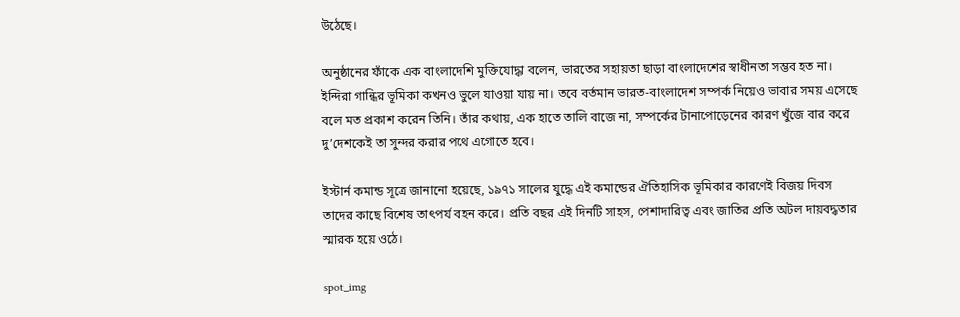উঠেছে।

অনুষ্ঠানের ফাঁকে এক বাংলাদেশি মুক্তিযোদ্ধা বলেন, ভারতের সহায়তা ছাড়া বাংলাদেশের স্বাধীনতা সম্ভব হত না। ইন্দিরা গান্ধির ভূমিকা কখনও ভুলে যাওয়া যায় না। তবে বর্তমান ভারত-বাংলাদেশ সম্পর্ক নিয়েও ভাবার সময় এসেছে বলে মত প্রকাশ করেন তিনি। তাঁর কথায়, এক হাতে তালি বাজে না, সম্পর্কের টানাপোড়েনের কারণ খুঁজে বার করে দু’দেশকেই তা সুন্দর করার পথে এগোতে হবে।

ইস্টার্ন কমান্ড সূত্রে জানানো হয়েছে, ১৯৭১ সালের যুদ্ধে এই কমান্ডের ঐতিহাসিক ভূমিকার কারণেই বিজয় দিবস তাদের কাছে বিশেষ তাৎপর্য বহন করে। প্রতি বছর এই দিনটি সাহস, পেশাদারিত্ব এবং জাতির প্রতি অটল দায়বদ্ধতার স্মারক হয়ে ওঠে।

spot_img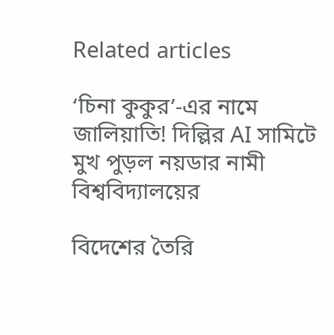Related articles

‘চিনা কুকুর’-এর নামে জালিয়াতি! দিল্লির AI সামিটে মুখ পুড়ল নয়ডার নামী বিশ্ববিদ্যালয়ের

বিদেশের তৈরি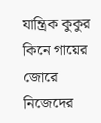যান্ত্রিক কুকুর কিনে গায়ের জোরে নিজেদের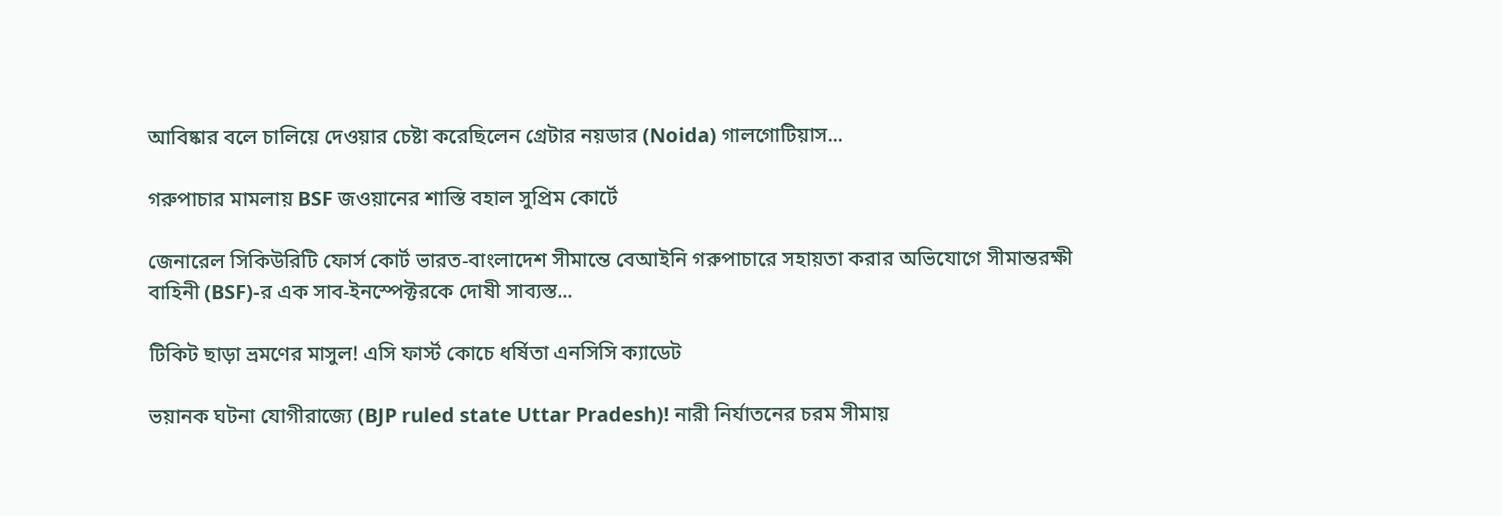আবিষ্কার বলে চালিয়ে দেওয়ার চেষ্টা করেছিলেন গ্রেটার নয়ডার (Noida) গালগোটিয়াস...

গরুপাচার মামলায় BSF জওয়ানের শাস্তি বহাল সুপ্রিম কোর্টে

জেনারেল সিকিউরিটি ফোর্স কোর্ট ভারত-বাংলাদেশ সীমান্তে বেআইনি গরুপাচারে সহায়তা করার অভিযোগে সীমান্তরক্ষী বাহিনী (BSF)-র এক সাব-ইনস্পেক্টরকে দোষী সাব্যস্ত...

টিকিট ছাড়া ভ্রমণের মাসুল! এসি ফার্স্ট কোচে ধর্ষিতা এনসিসি ক্যাডেট

ভয়ানক ঘটনা যোগীরাজ্যে (BJP ruled state Uttar Pradesh)! নারী নির্যাতনের চরম সীমায়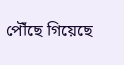পৌঁছে গিয়েছে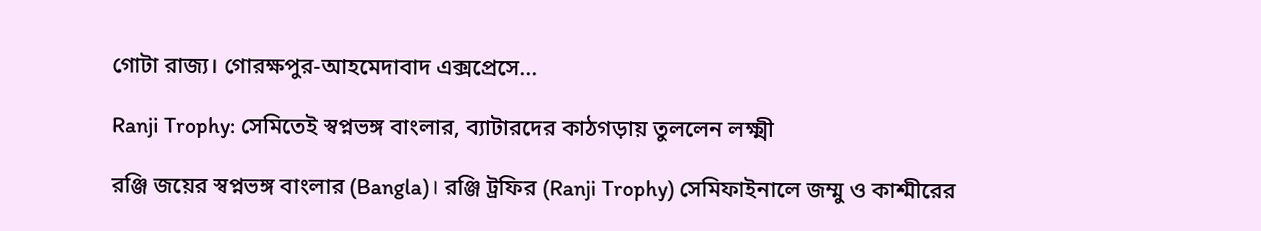গোটা রাজ্য। গোরক্ষপুর-আহমেদাবাদ এক্সপ্রেসে...

Ranji Trophy: সেমিতেই স্বপ্নভঙ্গ বাংলার, ব্যাটারদের কাঠগড়ায় তুললেন লক্ষ্মী

রঞ্জি জয়ের স্বপ্নভঙ্গ বাংলার (Bangla)। রঞ্জি ট্রফির (Ranji Trophy) সেমিফাইনালে জম্মু ও কাশ্মীরের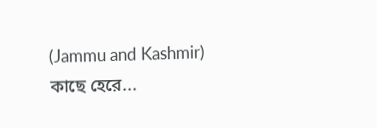(Jammu and Kashmir) কাছে হেরে...